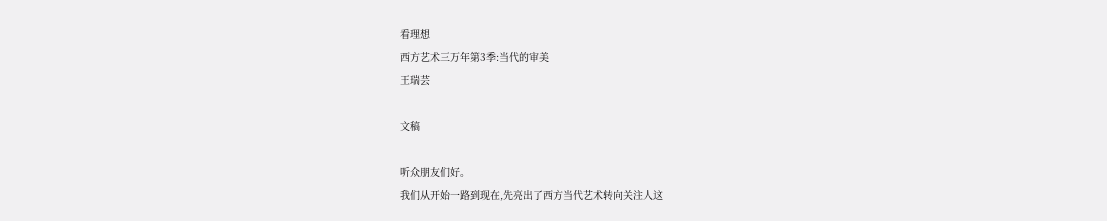看理想
西方艺术三万年第3季:当代的审美
王瑞芸

文稿

听众朋友们好。
我们从开始一路到现在,先亮出了西方当代艺术转向关注人这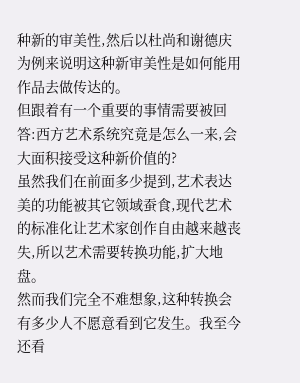种新的审美性,然后以杜尚和谢德庆为例来说明这种新审美性是如何能用作品去做传达的。
但跟着有一个重要的事情需要被回答:西方艺术系统究竟是怎么一来,会大面积接受这种新价值的?
虽然我们在前面多少提到,艺术表达美的功能被其它领域蚕食,现代艺术的标准化让艺术家创作自由越来越丧失,所以艺术需要转换功能,扩大地盘。
然而我们完全不难想象,这种转换会有多少人不愿意看到它发生。我至今还看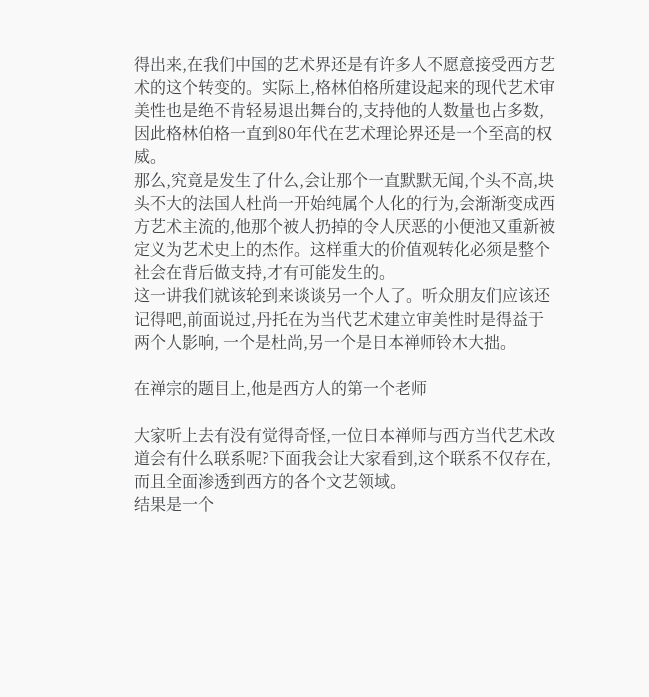得出来,在我们中国的艺术界还是有许多人不愿意接受西方艺术的这个转变的。实际上,格林伯格所建设起来的现代艺术审美性也是绝不肯轻易退出舞台的,支持他的人数量也占多数,因此格林伯格一直到80年代在艺术理论界还是一个至高的权威。
那么,究竟是发生了什么,会让那个一直默默无闻,个头不高,块头不大的法国人杜尚一开始纯属个人化的行为,会渐渐变成西方艺术主流的,他那个被人扔掉的令人厌恶的小便池又重新被定义为艺术史上的杰作。这样重大的价值观转化必须是整个社会在背后做支持,才有可能发生的。
这一讲我们就该轮到来谈谈另一个人了。听众朋友们应该还记得吧,前面说过,丹托在为当代艺术建立审美性时是得益于两个人影响, 一个是杜尚,另一个是日本禅师铃木大拙。

在禅宗的题目上,他是西方人的第一个老师

大家听上去有没有觉得奇怪,一位日本禅师与西方当代艺术改道会有什么联系呢?下面我会让大家看到,这个联系不仅存在,而且全面渗透到西方的各个文艺领域。
结果是一个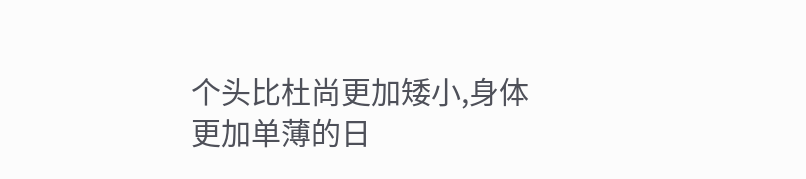个头比杜尚更加矮小,身体更加单薄的日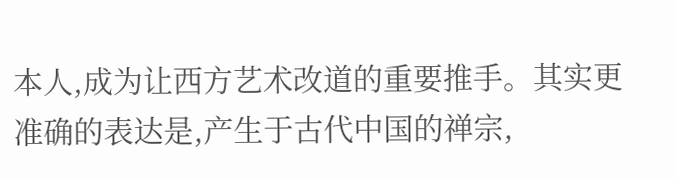本人,成为让西方艺术改道的重要推手。其实更准确的表达是,产生于古代中国的禅宗,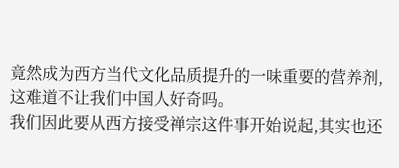竟然成为西方当代文化品质提升的一味重要的营养剂,这难道不让我们中国人好奇吗。
我们因此要从西方接受禅宗这件事开始说起,其实也还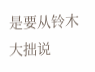是要从铃木大拙说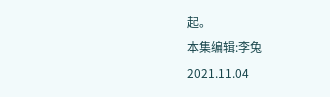起。
本集编辑:李兔
2021.11.04